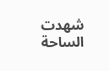شهدت الساحة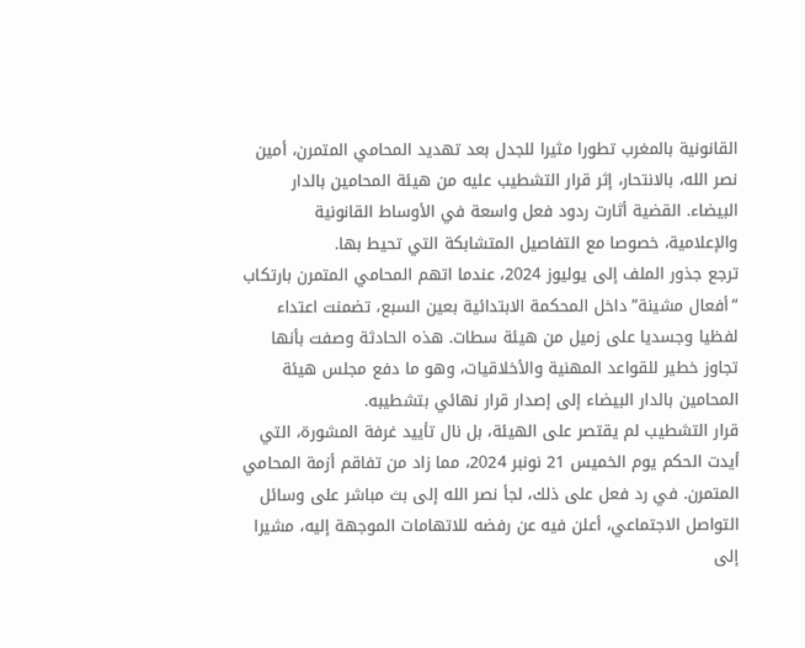القانونية بالمغرب تطورا مثيرا للجدل بعد تهديد المحامي المتمرن، أمين نصر الله، بالانتحار، إثر قرار التشطيب عليه من هيئة المحامين بالدار البيضاء. القضية أثارت ردود فعل واسعة في الأوساط القانونية والإعلامية، خصوصا مع التفاصيل المتشابكة التي تحيط بها.
ترجع جذور الملف إلى يوليوز 2024، عندما اتهم المحامي المتمرن بارتكاب “أفعال مشينة” داخل المحكمة الابتدائية بعين السبع، تضمنت اعتداء لفظيا وجسديا على زميل من هيئة سطات. هذه الحادثة وصفت بأنها تجاوز خطير للقواعد المهنية والأخلاقيات، وهو ما دفع مجلس هيئة المحامين بالدار البيضاء إلى إصدار قرار نهائي بتشطيبه.
قرار التشطيب لم يقتصر على الهيئة، بل نال تأييد غرفة المشورة، التي أيدت الحكم يوم الخميس 21 نونبر 2024، مما زاد من تفاقم أزمة المحامي المتمرن. في رد فعل على ذلك، لجأ نصر الله إلى بث مباشر على وسائل التواصل الاجتماعي، أعلن فيه عن رفضه للاتهامات الموجهة إليه، مشيرا إلى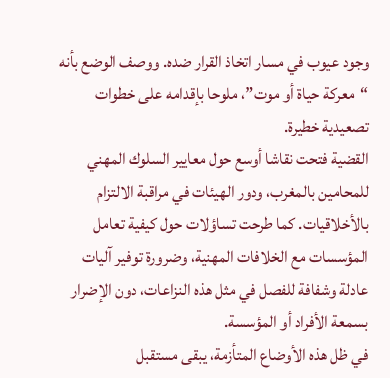وجود عيوب في مسار اتخاذ القرار ضده. ووصف الوضع بأنه “معركة حياة أو موت”، ملوحا بإقدامه على خطوات تصعيدية خطيرة.
القضية فتحت نقاشا أوسع حول معايير السلوك المهني للمحامين بالمغرب، ودور الهيئات في مراقبة الالتزام بالأخلاقيات. كما طرحت تساؤلات حول كيفية تعامل المؤسسات مع الخلافات المهنية، وضرورة توفير آليات عادلة وشفافة للفصل في مثل هذه النزاعات، دون الإضرار بسمعة الأفراد أو المؤسسة.
في ظل هذه الأوضاع المتأزمة، يبقى مستقبل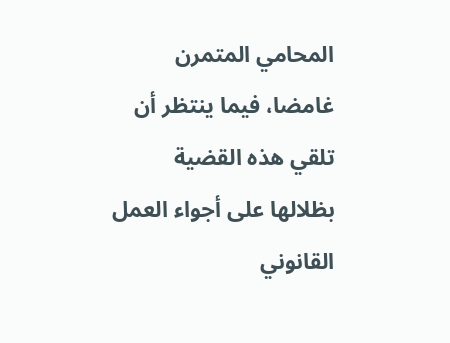المحامي المتمرن غامضا، فيما ينتظر أن تلقي هذه القضية بظلالها على أجواء العمل القانوني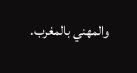والمهني بالمغرب.